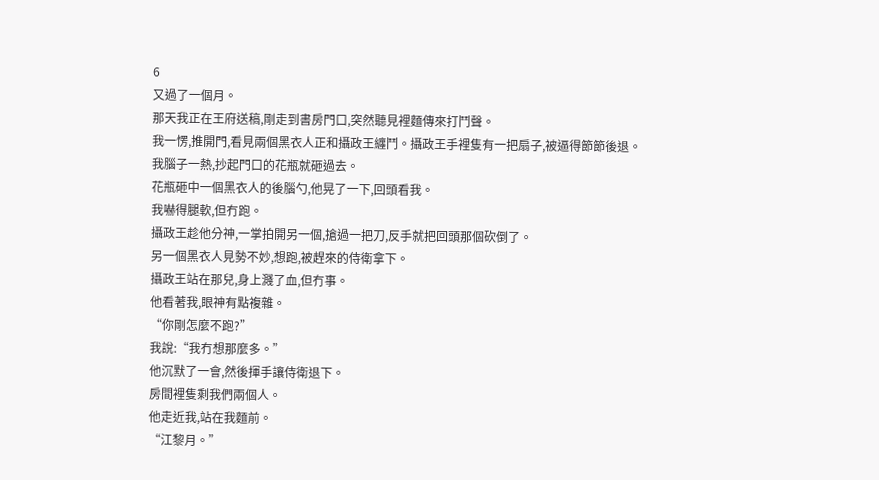6
又過了一個月。
那天我正在王府送稿,剛走到書房門口,突然聽見裡麵傳來打鬥聲。
我一愣,推開門,看見兩個黑衣人正和攝政王纏鬥。攝政王手裡隻有一把扇子,被逼得節節後退。
我腦子一熱,抄起門口的花瓶就砸過去。
花瓶砸中一個黑衣人的後腦勺,他晃了一下,回頭看我。
我嚇得腿軟,但冇跑。
攝政王趁他分神,一掌拍開另一個,搶過一把刀,反手就把回頭那個砍倒了。
另一個黑衣人見勢不妙,想跑,被趕來的侍衛拿下。
攝政王站在那兒,身上濺了血,但冇事。
他看著我,眼神有點複雜。
“你剛怎麼不跑?”
我說:“我冇想那麼多。”
他沉默了一會,然後揮手讓侍衛退下。
房間裡隻剩我們兩個人。
他走近我,站在我麵前。
“江黎月。”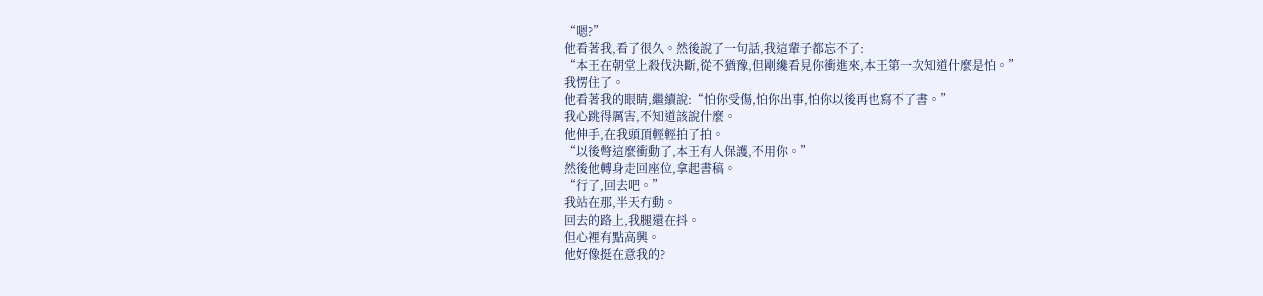“嗯?”
他看著我,看了很久。然後說了一句話,我這輩子都忘不了:
“本王在朝堂上殺伐決斷,從不猶豫,但剛纔看見你衝進來,本王第一次知道什麼是怕。”
我愣住了。
他看著我的眼睛,繼續說:“怕你受傷,怕你出事,怕你以後再也寫不了書。”
我心跳得厲害,不知道該說什麼。
他伸手,在我頭頂輕輕拍了拍。
“以後彆這麼衝動了,本王有人保護,不用你。”
然後他轉身走回座位,拿起書稿。
“行了,回去吧。”
我站在那,半天冇動。
回去的路上,我腿還在抖。
但心裡有點高興。
他好像挺在意我的?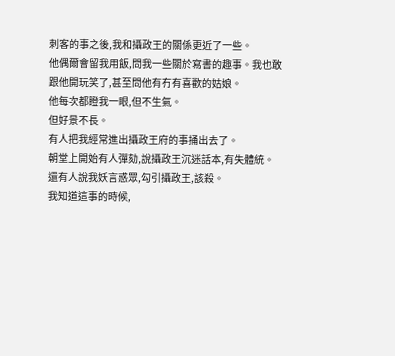刺客的事之後,我和攝政王的關係更近了一些。
他偶爾會留我用飯,問我一些關於寫書的趣事。我也敢跟他開玩笑了,甚至問他有冇有喜歡的姑娘。
他每次都瞪我一眼,但不生氣。
但好景不長。
有人把我經常進出攝政王府的事捅出去了。
朝堂上開始有人彈劾,說攝政王沉迷話本,有失體統。還有人說我妖言惑眾,勾引攝政王,該殺。
我知道這事的時候,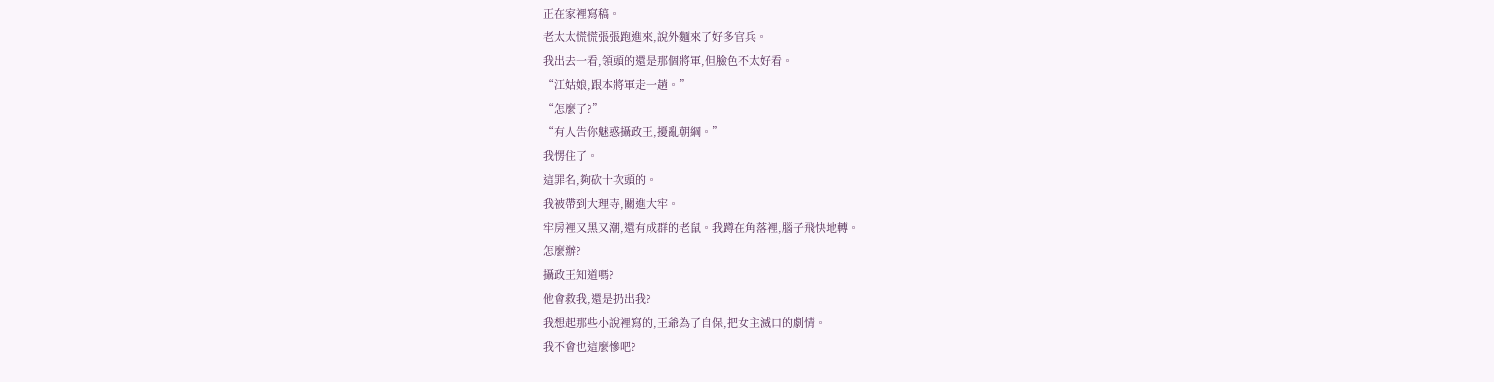正在家裡寫稿。
老太太慌慌張張跑進來,說外麵來了好多官兵。
我出去一看,領頭的還是那個將軍,但臉色不太好看。
“江姑娘,跟本將軍走一趟。”
“怎麼了?”
“有人告你魅惑攝政王,擾亂朝綱。”
我愣住了。
這罪名,夠砍十次頭的。
我被帶到大理寺,關進大牢。
牢房裡又黑又潮,還有成群的老鼠。我蹲在角落裡,腦子飛快地轉。
怎麼辦?
攝政王知道嗎?
他會救我,還是扔出我?
我想起那些小說裡寫的,王爺為了自保,把女主滅口的劇情。
我不會也這麼慘吧?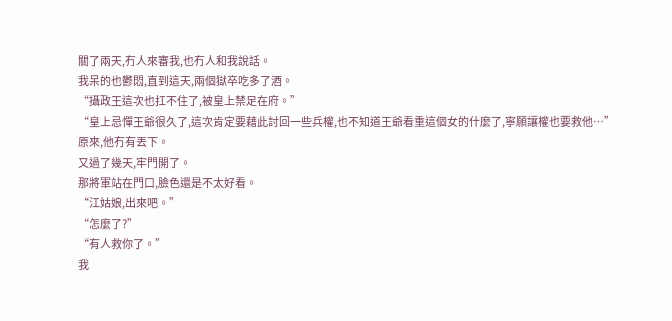關了兩天,冇人來審我,也冇人和我說話。
我呆的也鬱悶,直到這天,兩個獄卒吃多了酒。
“攝政王這次也扛不住了,被皇上禁足在府。”
“皇上忌憚王爺很久了,這次肯定要藉此討回一些兵權,也不知道王爺看重這個女的什麼了,寧願讓權也要救他…”
原來,他冇有丟下。
又過了幾天,牢門開了。
那將軍站在門口,臉色還是不太好看。
“江姑娘,出來吧。”
“怎麼了?”
“有人救你了。”
我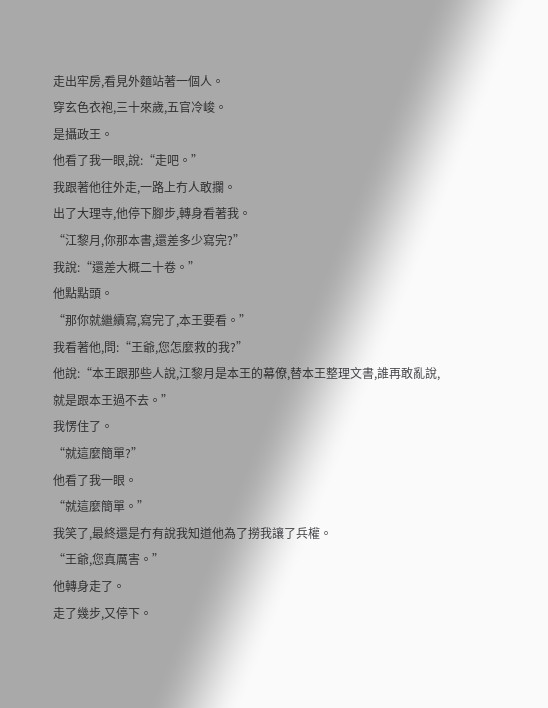走出牢房,看見外麵站著一個人。
穿玄色衣袍,三十來歲,五官冷峻。
是攝政王。
他看了我一眼,說:“走吧。”
我跟著他往外走,一路上冇人敢攔。
出了大理寺,他停下腳步,轉身看著我。
“江黎月,你那本書,還差多少寫完?”
我說:“還差大概二十卷。”
他點點頭。
“那你就繼續寫,寫完了,本王要看。”
我看著他,問:“王爺,您怎麼救的我?”
他說:“本王跟那些人說,江黎月是本王的幕僚,替本王整理文書,誰再敢亂說,就是跟本王過不去。”
我愣住了。
“就這麼簡單?”
他看了我一眼。
“就這麼簡單。”
我笑了,最終還是冇有說我知道他為了撈我讓了兵權。
“王爺,您真厲害。”
他轉身走了。
走了幾步,又停下。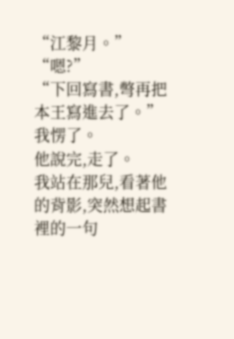“江黎月。”
“嗯?”
“下回寫書,彆再把本王寫進去了。”
我愣了。
他說完,走了。
我站在那兒,看著他的背影,突然想起書裡的一句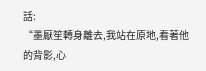話:
“墨厭笙轉身離去,我站在原地,看著他的背影,心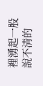裡湧起一股說不清的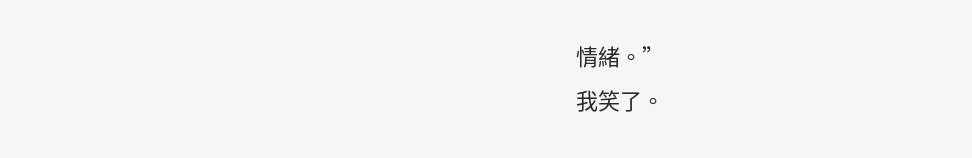情緒。”
我笑了。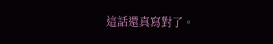這話還真寫對了。